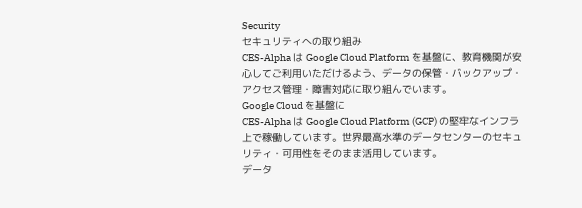Security
セキュリティへの取り組み
CES-Alpha は Google Cloud Platform を基盤に、教育機関が安心してご利用いただけるよう、データの保管・バックアップ・アクセス管理・障害対応に取り組んでいます。
Google Cloud を基盤に
CES-Alpha は Google Cloud Platform (GCP) の堅牢なインフラ上で稼働しています。世界最高水準のデータセンターのセキュリティ・可用性をそのまま活用しています。
データ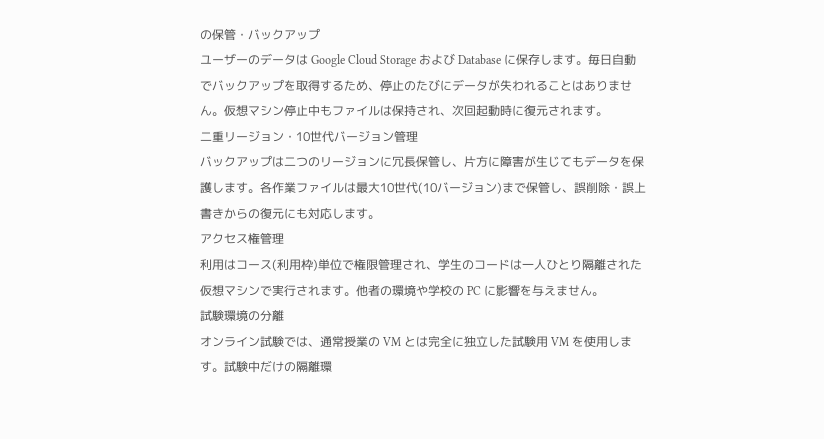の保管・バックアップ
ユーザーのデータは Google Cloud Storage および Database に保存します。毎日自動でバックアップを取得するため、停止のたびにデータが失われることはありません。仮想マシン停止中もファイルは保持され、次回起動時に復元されます。
二重リージョン・10世代バージョン管理
バックアップは二つのリージョンに冗長保管し、片方に障害が生じてもデータを保護します。各作業ファイルは最大10世代(10バージョン)まで保管し、誤削除・誤上書きからの復元にも対応します。
アクセス権管理
利用はコース(利用枠)単位で権限管理され、学生のコードは一人ひとり隔離された仮想マシンで実行されます。他者の環境や学校の PC に影響を与えません。
試験環境の分離
オンライン試験では、通常授業の VM とは完全に独立した試験用 VM を使用します。試験中だけの隔離環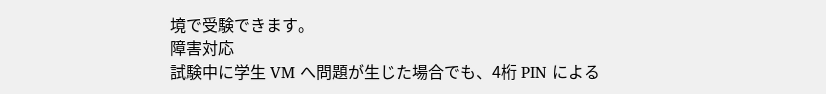境で受験できます。
障害対応
試験中に学生 VM へ問題が生じた場合でも、4桁 PIN による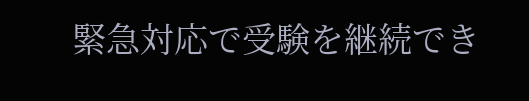緊急対応で受験を継続でき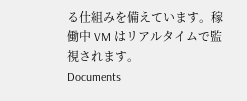る仕組みを備えています。稼働中 VM はリアルタイムで監視されます。
Documents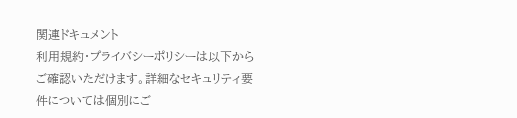関連ドキュメント
利用規約・プライバシーポリシーは以下からご確認いただけます。詳細なセキュリティ要件については個別にご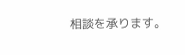相談を承ります。